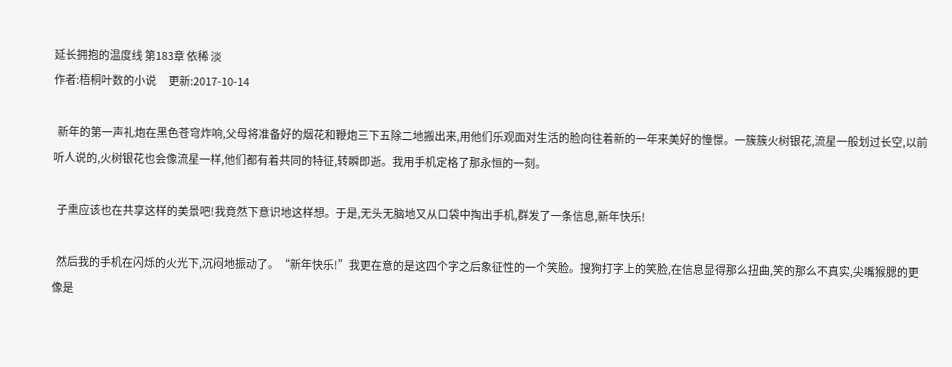延长拥抱的温度线 第183章 依稀 淡
作者:梧桐叶数的小说      更新:2017-10-14

  新年的第一声礼炮在黑色苍穹炸响,父母将准备好的烟花和鞭炮三下五除二地搬出来,用他们乐观面对生活的脸向往着新的一年来美好的憧憬。一簇簇火树银花,流星一般划过长空,以前听人说的,火树银花也会像流星一样,他们都有着共同的特征,转瞬即逝。我用手机定格了那永恒的一刻。

  子熏应该也在共享这样的美景吧!我竟然下意识地这样想。于是,无头无脑地又从口袋中掏出手机,群发了一条信息,新年快乐!

  然后我的手机在闪烁的火光下,沉闷地振动了。“新年快乐!”我更在意的是这四个字之后象征性的一个笑脸。搜狗打字上的笑脸,在信息显得那么扭曲,笑的那么不真实,尖嘴猴腮的更像是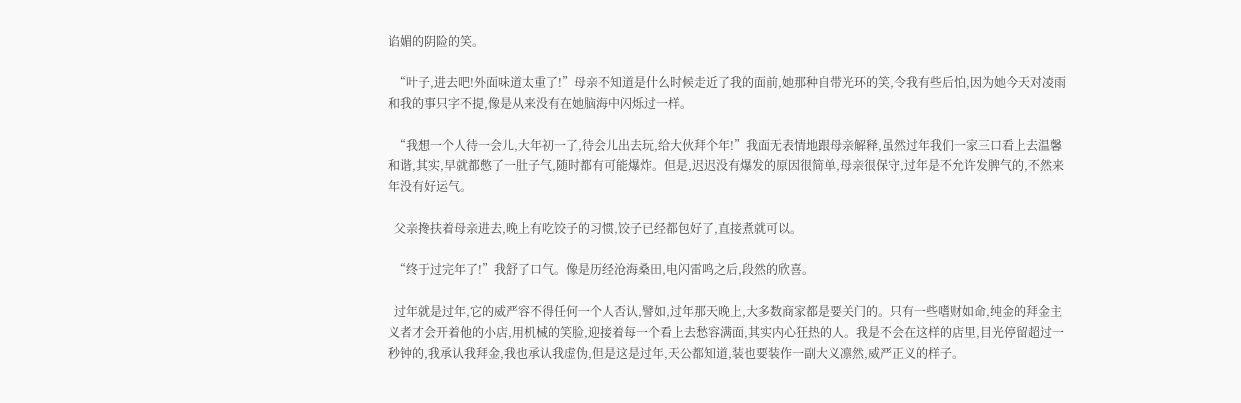谄媚的阴险的笑。

  “叶子,进去吧!外面味道太重了!”母亲不知道是什么时候走近了我的面前,她那种自带光环的笑,令我有些后怕,因为她今天对凌雨和我的事只字不提,像是从来没有在她脑海中闪烁过一样。

  “我想一个人待一会儿,大年初一了,待会儿出去玩,给大伙拜个年!”我面无表情地跟母亲解释,虽然过年我们一家三口看上去温馨和谐,其实,早就都憋了一肚子气,随时都有可能爆炸。但是,迟迟没有爆发的原因很简单,母亲很保守,过年是不允许发脾气的,不然来年没有好运气。

  父亲搀扶着母亲进去,晚上有吃饺子的习惯,饺子已经都包好了,直接煮就可以。

  “终于过完年了!”我舒了口气。像是历经沧海桑田,电闪雷鸣之后,段然的欣喜。

  过年就是过年,它的威严容不得任何一个人否认,譬如,过年那天晚上,大多数商家都是要关门的。只有一些嗜财如命,纯金的拜金主义者才会开着他的小店,用机械的笑脸,迎接着每一个看上去愁容满面,其实内心狂热的人。我是不会在这样的店里,目光停留超过一秒钟的,我承认我拜金,我也承认我虚伪,但是这是过年,天公都知道,装也要装作一副大义凛然,威严正义的样子。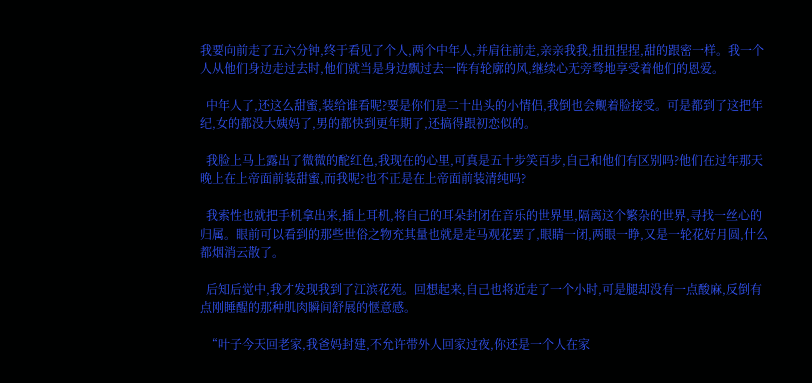我要向前走了五六分钟,终于看见了个人,两个中年人,并肩往前走,亲亲我我,扭扭捏捏,甜的跟密一样。我一个人从他们身边走过去时,他们就当是身边飘过去一阵有轮廓的风,继续心无旁骛地享受着他们的恩爱。

  中年人了,还这么甜蜜,装给谁看呢?要是你们是二十出头的小情侣,我倒也会觍着脸接受。可是都到了这把年纪,女的都没大姨妈了,男的都快到更年期了,还搞得跟初恋似的。

  我脸上马上露出了微微的酡红色,我现在的心里,可真是五十步笑百步,自己和他们有区别吗?他们在过年那天晚上在上帝面前装甜蜜,而我呢?也不正是在上帝面前装清纯吗?

  我索性也就把手机拿出来,插上耳机,将自己的耳朵封闭在音乐的世界里,隔离这个繁杂的世界,寻找一丝心的归属。眼前可以看到的那些世俗之物充其量也就是走马观花罢了,眼睛一闭,两眼一睁,又是一轮花好月圆,什么都烟消云散了。

  后知后觉中,我才发现我到了江滨花苑。回想起来,自己也将近走了一个小时,可是腿却没有一点酸麻,反倒有点刚睡醒的那种肌肉瞬间舒展的惬意感。

  “叶子今天回老家,我爸妈封建,不允许带外人回家过夜,你还是一个人在家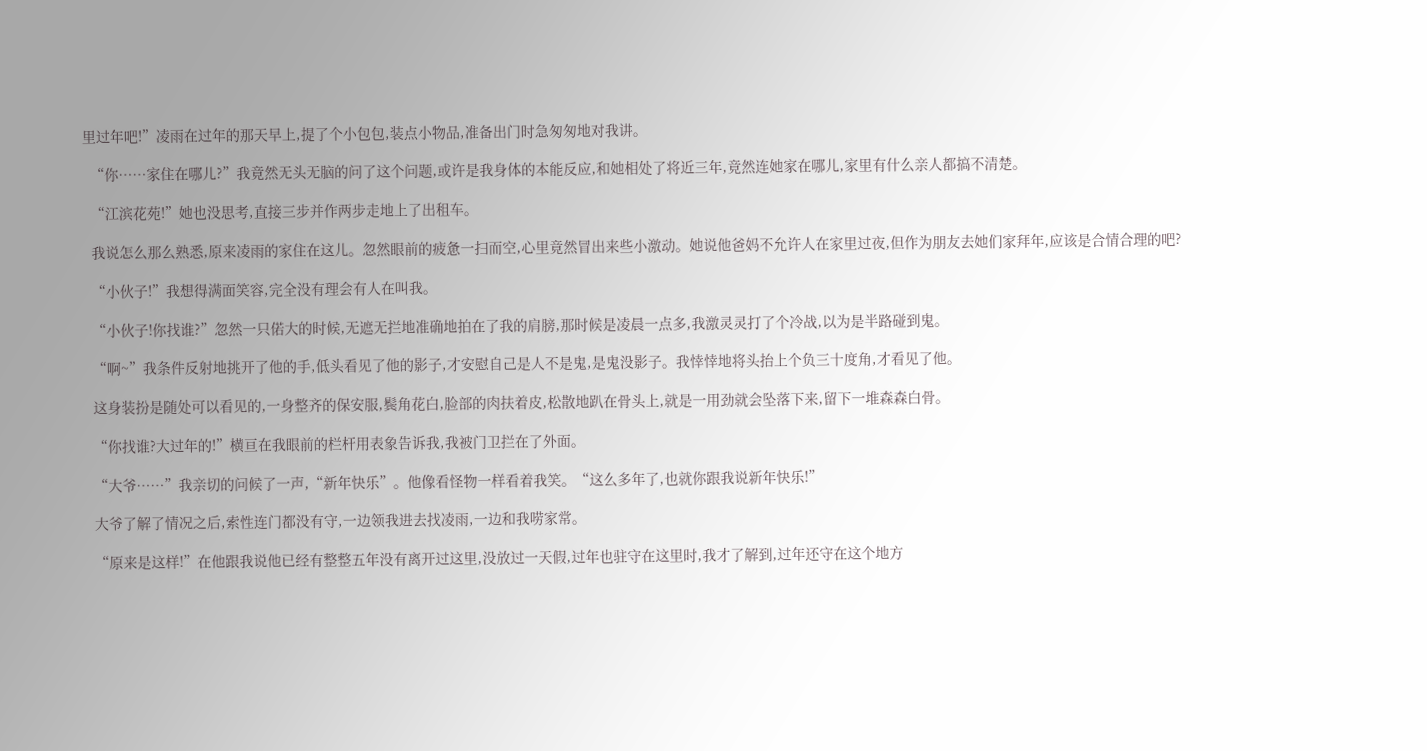里过年吧!”凌雨在过年的那天早上,提了个小包包,装点小物品,准备出门时急匆匆地对我讲。

  “你……家住在哪儿?”我竟然无头无脑的问了这个问题,或许是我身体的本能反应,和她相处了将近三年,竟然连她家在哪儿,家里有什么亲人都搞不清楚。

  “江滨花苑!”她也没思考,直接三步并作两步走地上了出租车。

  我说怎么那么熟悉,原来凌雨的家住在这儿。忽然眼前的疲惫一扫而空,心里竟然冒出来些小激动。她说他爸妈不允许人在家里过夜,但作为朋友去她们家拜年,应该是合情合理的吧?

  “小伙子!”我想得满面笑容,完全没有理会有人在叫我。

  “小伙子!你找谁?”忽然一只偌大的时候,无遮无拦地准确地拍在了我的肩膀,那时候是凌晨一点多,我激灵灵打了个冷战,以为是半路碰到鬼。

  “啊~”我条件反射地挑开了他的手,低头看见了他的影子,才安慰自己是人不是鬼,是鬼没影子。我悻悻地将头抬上个负三十度角,才看见了他。

  这身装扮是随处可以看见的,一身整齐的保安服,鬓角花白,脸部的肉扶着皮,松散地趴在骨头上,就是一用劲就会坠落下来,留下一堆森森白骨。

  “你找谁?大过年的!”横亘在我眼前的栏杆用表象告诉我,我被门卫拦在了外面。

  “大爷……”我亲切的问候了一声,“新年快乐”。他像看怪物一样看着我笑。“这么多年了,也就你跟我说新年快乐!”

  大爷了解了情况之后,索性连门都没有守,一边领我进去找凌雨,一边和我唠家常。

  “原来是这样!”在他跟我说他已经有整整五年没有离开过这里,没放过一天假,过年也驻守在这里时,我才了解到,过年还守在这个地方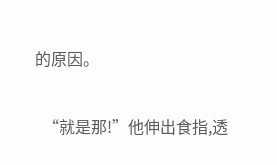的原因。

  “就是那!”他伸出食指,透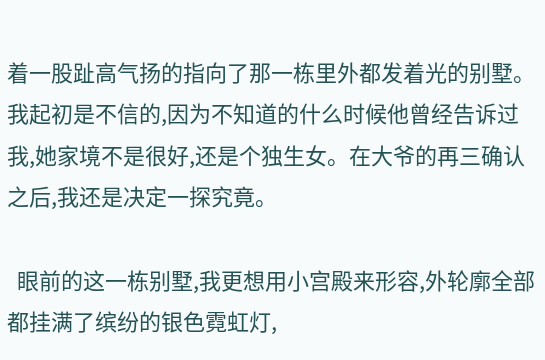着一股趾高气扬的指向了那一栋里外都发着光的别墅。我起初是不信的,因为不知道的什么时候他曾经告诉过我,她家境不是很好,还是个独生女。在大爷的再三确认之后,我还是决定一探究竟。

  眼前的这一栋别墅,我更想用小宫殿来形容,外轮廓全部都挂满了缤纷的银色霓虹灯,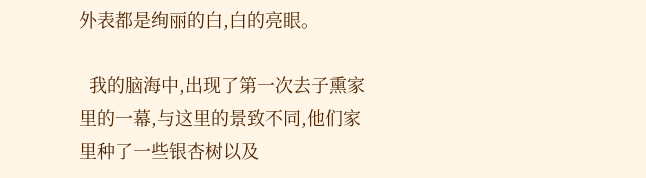外表都是绚丽的白,白的亮眼。

  我的脑海中,出现了第一次去子熏家里的一幕,与这里的景致不同,他们家里种了一些银杏树以及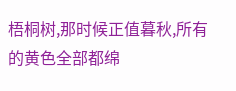梧桐树,那时候正值暮秋,所有的黄色全部都绵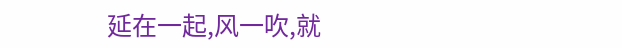延在一起,风一吹,就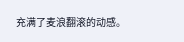充满了麦浪翻滚的动感。